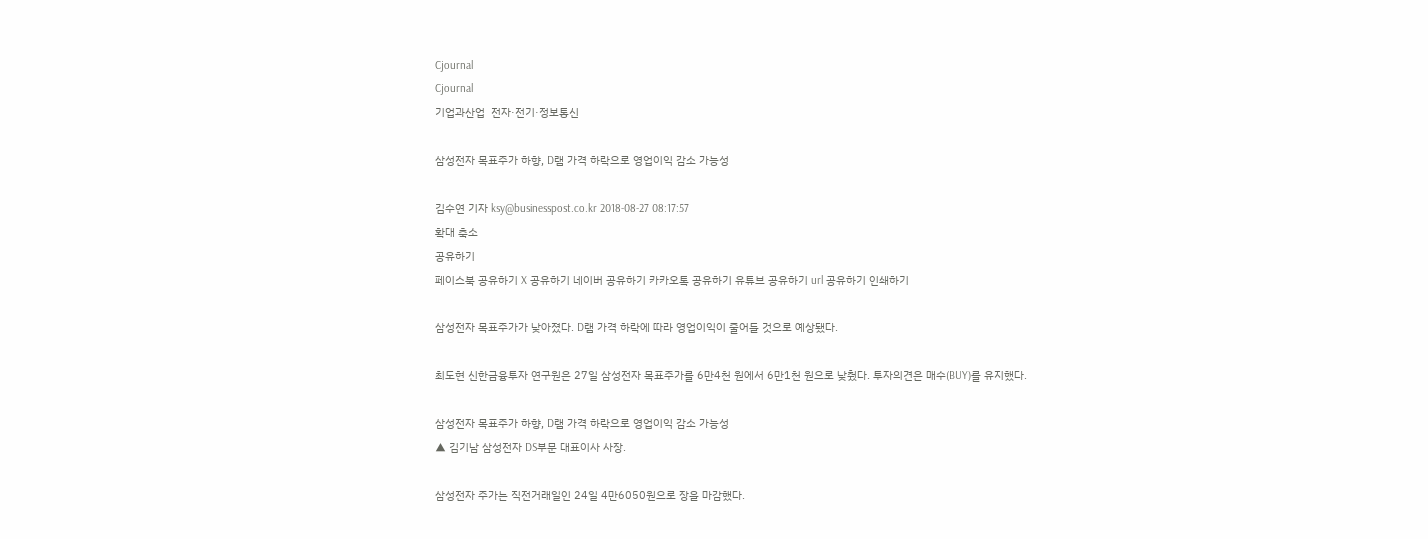Cjournal
Cjournal
기업과산업  전자·전기·정보통신

삼성전자 목표주가 하향, D램 가격 하락으로 영업이익 감소 가능성

김수연 기자 ksy@businesspost.co.kr 2018-08-27 08:17:57
확대 축소
공유하기
페이스북 공유하기 X 공유하기 네이버 공유하기 카카오톡 공유하기 유튜브 공유하기 url 공유하기 인쇄하기

삼성전자 목표주가가 낮아졌다. D램 가격 하락에 따라 영업이익이 줄어들 것으로 예상됐다.

최도현 신한금융투자 연구원은 27일 삼성전자 목표주가를 6만4천 원에서 6만1천 원으로 낮췄다. 투자의견은 매수(BUY)를 유지했다.

삼성전자 목표주가 하향, D램 가격 하락으로 영업이익 감소 가능성
▲ 김기남 삼성전자 DS부문 대표이사 사장.

삼성전자 주가는 직전거래일인 24일 4만6050원으로 장을 마감했다.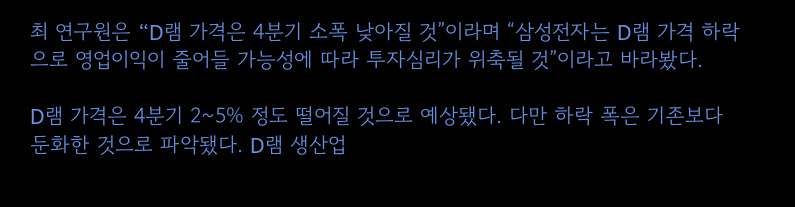최 연구원은 “D램 가격은 4분기 소폭 낮아질 것”이라며 “삼성전자는 D램 가격 하락으로 영업이익이 줄어들 가능성에 따라 투자심리가 위축될 것”이라고 바라봤다.

D램 가격은 4분기 2~5% 정도 떨어질 것으로 예상됐다. 다만 하락 폭은 기존보다 둔화한 것으로 파악됐다. D램 생산업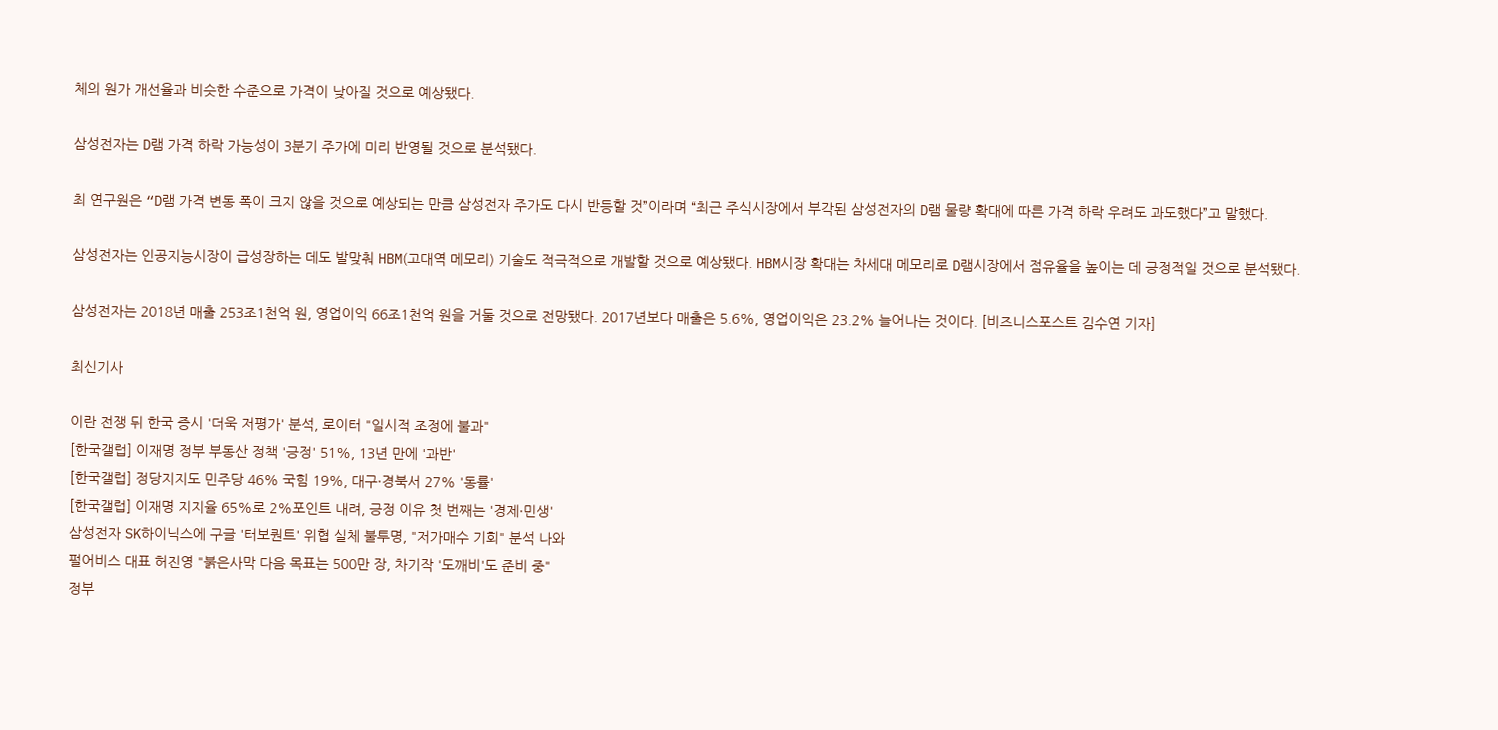체의 원가 개선율과 비슷한 수준으로 가격이 낮아질 것으로 예상됐다.

삼성전자는 D램 가격 하락 가능성이 3분기 주가에 미리 반영될 것으로 분석됐다.

최 연구원은 “D램 가격 변동 폭이 크지 않을 것으로 예상되는 만큼 삼성전자 주가도 다시 반등할 것”이라며 “최근 주식시장에서 부각된 삼성전자의 D램 물량 확대에 따른 가격 하락 우려도 과도했다”고 말했다.

삼성전자는 인공지능시장이 급성장하는 데도 발맞춰 HBM(고대역 메모리) 기술도 적극적으로 개발할 것으로 예상됐다. HBM시장 확대는 차세대 메모리로 D램시장에서 점유율을 높이는 데 긍정적일 것으로 분석됐다.

삼성전자는 2018년 매출 253조1천억 원, 영업이익 66조1천억 원을 거둘 것으로 전망됐다. 2017년보다 매출은 5.6%, 영업이익은 23.2% 늘어나는 것이다. [비즈니스포스트 김수연 기자]

최신기사

이란 전쟁 뒤 한국 증시 '더욱 저평가' 분석, 로이터 "일시적 조정에 불과"
[한국갤럽] 이재명 정부 부동산 정책 '긍정' 51%, 13년 만에 '과반'
[한국갤럽] 정당지지도 민주당 46% 국힘 19%, 대구·경북서 27% '동률'
[한국갤럽] 이재명 지지율 65%로 2%포인트 내려, 긍정 이유 첫 번째는 '경제·민생'
삼성전자 SK하이닉스에 구글 '터보퀀트' 위협 실체 불투명, "저가매수 기회" 분석 나와
펄어비스 대표 허진영 "붉은사막 다음 목표는 500만 장, 차기작 '도깨비'도 준비 중"
정부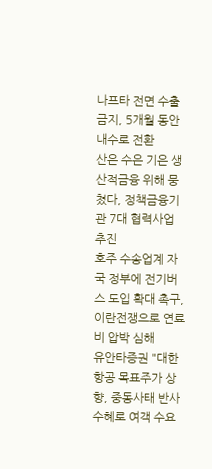나프타 전면 수출 금지, 5개월 동안 내수로 전환
산은 수은 기은 생산적금융 위해 뭉쳤다, 정책금융기관 7대 협력사업 추진
호주 수송업계 자국 정부에 전기버스 도입 확대 촉구, 이란전쟁으로 연료비 압박 심해
유안타증권 "대한항공 목표주가 상향, 중동사태 반사수혜로 여객 수요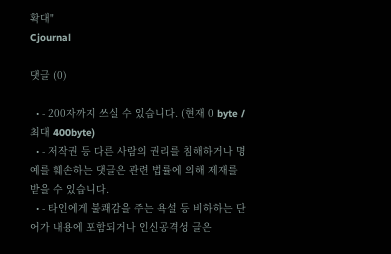확대"
Cjournal

댓글 (0)

  • - 200자까지 쓰실 수 있습니다. (현재 0 byte / 최대 400byte)
  • - 저작권 등 다른 사람의 권리를 침해하거나 명예를 훼손하는 댓글은 관련 법률에 의해 제재를 받을 수 있습니다.
  • - 타인에게 불쾌감을 주는 욕설 등 비하하는 단어가 내용에 포함되거나 인신공격성 글은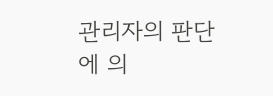관리자의 판단에 의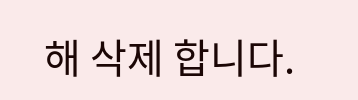해 삭제 합니다.